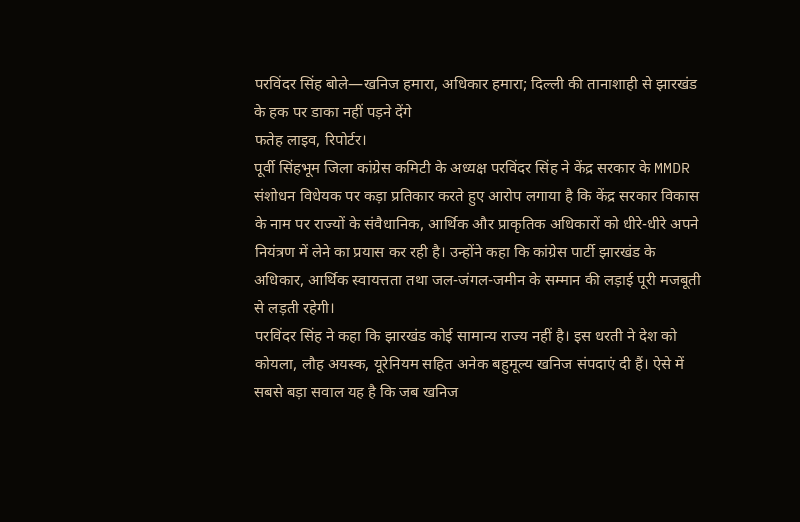परविंदर सिंह बोले—खनिज हमारा, अधिकार हमारा; दिल्ली की तानाशाही से झारखंड के हक पर डाका नहीं पड़ने देंगे
फतेह लाइव, रिपोर्टर।
पूर्वी सिंहभूम जिला कांग्रेस कमिटी के अध्यक्ष परविंदर सिंह ने केंद्र सरकार के MMDR संशोधन विधेयक पर कड़ा प्रतिकार करते हुए आरोप लगाया है कि केंद्र सरकार विकास के नाम पर राज्यों के संवैधानिक, आर्थिक और प्राकृतिक अधिकारों को धीरे-धीरे अपने नियंत्रण में लेने का प्रयास कर रही है। उन्होंने कहा कि कांग्रेस पार्टी झारखंड के अधिकार, आर्थिक स्वायत्तता तथा जल-जंगल-जमीन के सम्मान की लड़ाई पूरी मजबूती से लड़ती रहेगी।
परविंदर सिंह ने कहा कि झारखंड कोई सामान्य राज्य नहीं है। इस धरती ने देश को कोयला, लौह अयस्क, यूरेनियम सहित अनेक बहुमूल्य खनिज संपदाएं दी हैं। ऐसे में सबसे बड़ा सवाल यह है कि जब खनिज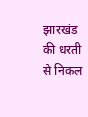झारखंड की धरती से निकल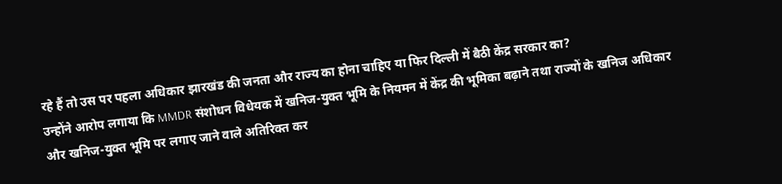रहे हैं तो उस पर पहला अधिकार झारखंड की जनता और राज्य का होना चाहिए या फिर दिल्ली में बैठी केंद्र सरकार का?
उन्होंने आरोप लगाया कि MMDR संशोधन विधेयक में खनिज-युक्त भूमि के नियमन में केंद्र की भूमिका बढ़ाने तथा राज्यों के खनिज अधिकार और खनिज-युक्त भूमि पर लगाए जाने वाले अतिरिक्त कर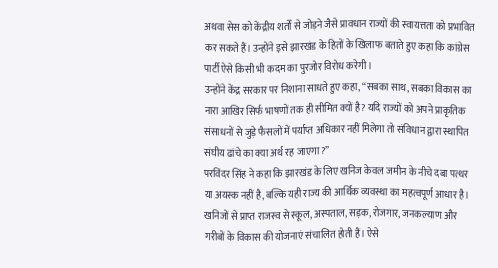अथवा सेस को केंद्रीय शर्तों से जोड़ने जैसे प्रावधान राज्यों की स्वायत्तता को प्रभावित कर सकते हैं। उन्होंने इसे झारखंड के हितों के खिलाफ बताते हुए कहा कि कांग्रेस पार्टी ऐसे किसी भी कदम का पुरजोर विरोध करेगी।
उन्होंने केंद्र सरकार पर निशाना साधते हुए कहा, “सबका साथ, सबका विकास का नारा आखिर सिर्फ भाषणों तक ही सीमित क्यों है? यदि राज्यों को अपने प्राकृतिक संसाधनों से जुड़े फैसलों में पर्याप्त अधिकार नहीं मिलेगा तो संविधान द्वारा स्थापित संघीय ढांचे का क्या अर्थ रह जाएगा?”
परविंदर सिंह ने कहा कि झारखंड के लिए खनिज केवल जमीन के नीचे दबा पत्थर या अयस्क नहीं है, बल्कि यही राज्य की आर्थिक व्यवस्था का महत्वपूर्ण आधार है। खनिजों से प्राप्त राजस्व से स्कूल, अस्पताल, सड़क, रोजगार, जनकल्याण और गरीबों के विकास की योजनाएं संचालित होती हैं। ऐसे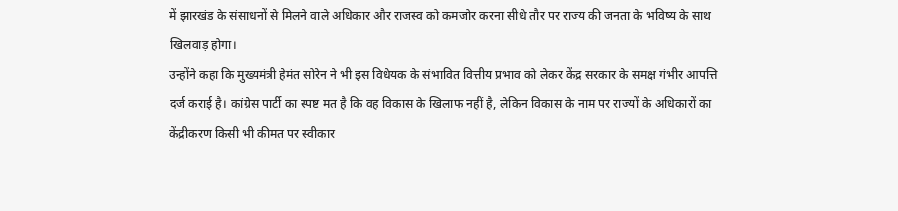में झारखंड के संसाधनों से मिलने वाले अधिकार और राजस्व को कमजोर करना सीधे तौर पर राज्य की जनता के भविष्य के साथ खिलवाड़ होगा।
उन्होंने कहा कि मुख्यमंत्री हेमंत सोरेन ने भी इस विधेयक के संभावित वित्तीय प्रभाव को लेकर केंद्र सरकार के समक्ष गंभीर आपत्ति दर्ज कराई है। कांग्रेस पार्टी का स्पष्ट मत है कि वह विकास के खिलाफ नहीं है, लेकिन विकास के नाम पर राज्यों के अधिकारों का केंद्रीकरण किसी भी कीमत पर स्वीकार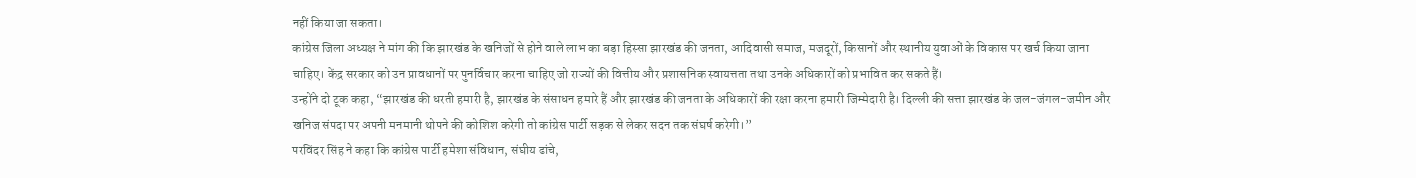नहीं किया जा सकता।
कांग्रेस जिला अध्यक्ष ने मांग की कि झारखंड के खनिजों से होने वाले लाभ का बड़ा हिस्सा झारखंड की जनता, आदिवासी समाज, मजदूरों, किसानों और स्थानीय युवाओं के विकास पर खर्च किया जाना चाहिए। केंद्र सरकार को उन प्रावधानों पर पुनर्विचार करना चाहिए जो राज्यों की वित्तीय और प्रशासनिक स्वायत्तता तथा उनके अधिकारों को प्रभावित कर सकते हैं।
उन्होंने दो टूक कहा, “झारखंड की धरती हमारी है, झारखंड के संसाधन हमारे हैं और झारखंड की जनता के अधिकारों की रक्षा करना हमारी जिम्मेदारी है। दिल्ली की सत्ता झारखंड के जल-जंगल-जमीन और खनिज संपदा पर अपनी मनमानी थोपने की कोशिश करेगी तो कांग्रेस पार्टी सड़क से लेकर सदन तक संघर्ष करेगी।”
परविंदर सिंह ने कहा कि कांग्रेस पार्टी हमेशा संविधान, संघीय ढांचे,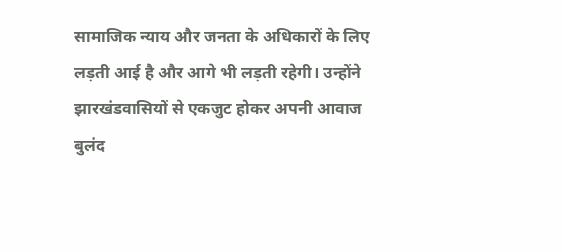सामाजिक न्याय और जनता के अधिकारों के लिए लड़ती आई है और आगे भी लड़ती रहेगी। उन्होंने झारखंडवासियों से एकजुट होकर अपनी आवाज बुलंद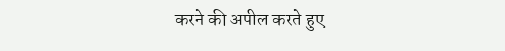करने की अपील करते हुए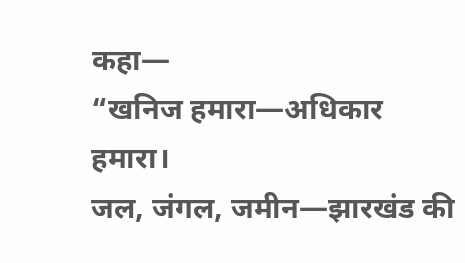कहा—
“खनिज हमारा—अधिकार हमारा।
जल, जंगल, जमीन—झारखंड की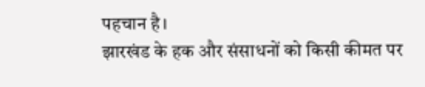पहचान है।
झारखंड के हक और संसाधनों को किसी कीमत पर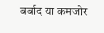बर्बाद या कमजोर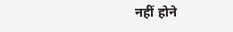नहीं होने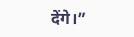देंगे।”